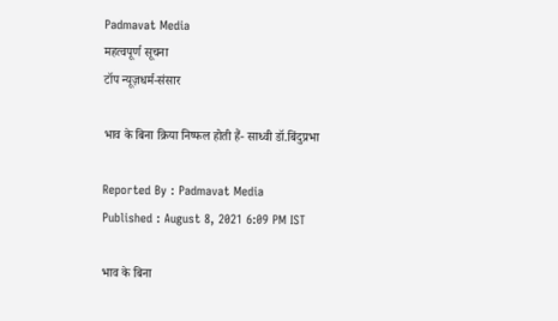Padmavat Media
महत्वपूर्ण सूचना
टॉप न्यूज़धर्म-संसार

भाव के बिना क्रिया निष्फल होती हैं- साध्वी डॉ.बिंदुप्रभा

Reported By : Padmavat Media
Published : August 8, 2021 6:09 PM IST

भाव के बिना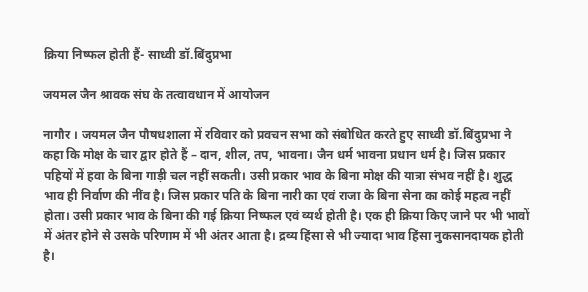क्रिया निष्फल होती हैं- साध्वी डॉ.बिंदुप्रभा

जयमल जैन श्रावक संघ के तत्वावधान में आयोजन

नागौर । जयमल जैन पौषधशाला में रविवार को प्रवचन सभा को संबोधित करते हुए साध्वी डॉ.बिंदुप्रभा ने कहा कि मोक्ष के चार द्वार होते हैं – दान, शील, तप, भावना। जैन धर्म भावना प्रधान धर्म है। जिस प्रकार पहियों में हवा के बिना गाड़ी चल नहीं सकती। उसी प्रकार भाव के बिना मोक्ष की यात्रा संभव नहीं है। शुद्ध भाव ही निर्वाण की नींव है। जिस प्रकार पति के बिना नारी का एवं राजा के बिना सेना का कोई महत्व नहीं होता। उसी प्रकार भाव के बिना की गई क्रिया निष्फल एवं व्यर्थ होती है। एक ही क्रिया किए जाने पर भी भावों में अंतर होने से उसके परिणाम में भी अंतर आता है। द्रव्य हिंसा से भी ज्यादा भाव हिंसा नुकसानदायक होती है।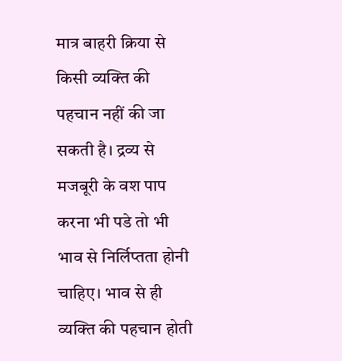मात्र बाहरी क्रिया से किसी व्यक्ति की पहचान नहीं की जा सकती है। द्रव्य से मजबूरी के वश पाप करना भी पडे तो भी भाव से निर्लिप्तता होनी चाहिए। भाव से ही व्यक्ति की पहचान होती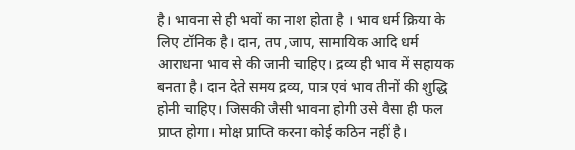है। भावना से ही भवों का नाश होता है । भाव धर्म क्रिया के लिए टॉनिक है। दान, तप ,जाप, सामायिक आदि धर्म आराधना भाव से की जानी चाहिए। द्रव्य ही भाव में सहायक बनता है। दान देते समय द्रव्य, पात्र एवं भाव तीनों की शुद्धि होनी चाहिए। जिसकी जैसी भावना होगी उसे वैसा ही फल प्राप्त होगा। मोक्ष प्राप्ति करना कोई कठिन नहीं है।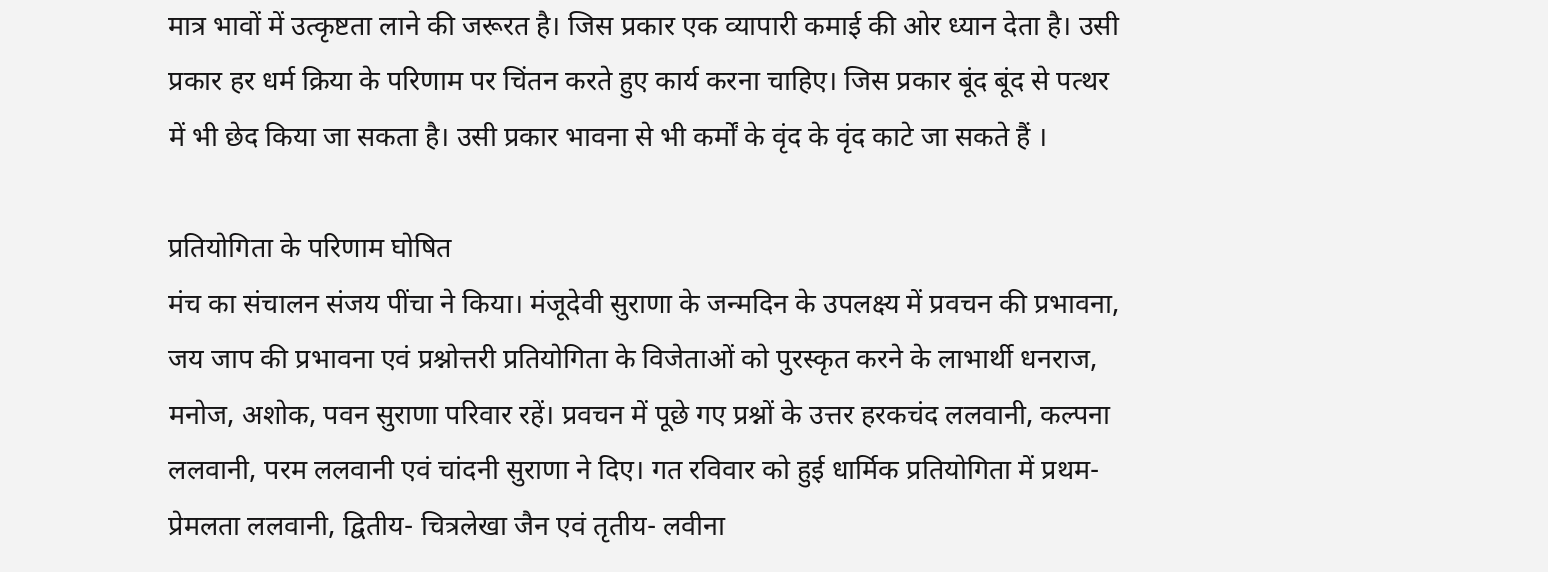मात्र भावों में उत्कृष्टता लाने की जरूरत है। जिस प्रकार एक व्यापारी कमाई की ओर ध्यान देता है। उसी प्रकार हर धर्म क्रिया के परिणाम पर चिंतन करते हुए कार्य करना चाहिए। जिस प्रकार बूंद बूंद से पत्थर में भी छेद किया जा सकता है। उसी प्रकार भावना से भी कर्मों के वृंद के वृंद काटे जा सकते हैं ।

प्रतियोगिता के परिणाम घोषित
मंच का संचालन संजय पींचा ने किया। मंजूदेवी सुराणा के जन्मदिन के उपलक्ष्य में प्रवचन की प्रभावना, जय जाप की प्रभावना एवं प्रश्नोत्तरी प्रतियोगिता के विजेताओं को पुरस्कृत करने के लाभार्थी धनराज, मनोज, अशोक, पवन सुराणा परिवार रहें। प्रवचन में पूछे गए प्रश्नों के उत्तर हरकचंद ललवानी, कल्पना ललवानी, परम ललवानी एवं चांदनी सुराणा ने दिए। गत रविवार को हुई धार्मिक प्रतियोगिता में प्रथम- प्रेमलता ललवानी, द्वितीय- चित्रलेखा जैन एवं तृतीय- लवीना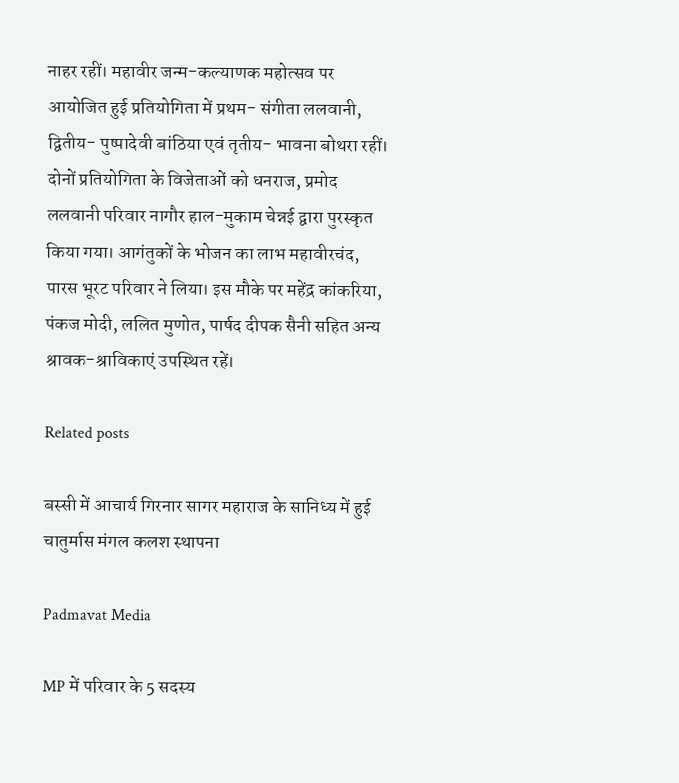नाहर रहीं। महावीर जन्म-कल्याणक महोत्सव पर आयोजित हुई प्रतियोगिता में प्रथम- संगीता ललवानी, द्वितीय- पुष्पादेवी बांठिया एवं तृतीय- भावना बोथरा रहीं। दोनों प्रतियोगिता के विजेताओं को धनराज, प्रमोद ललवानी परिवार नागौर हाल-मुकाम चेन्नई द्वारा पुरस्कृत किया गया। आगंतुकों के भोजन का लाभ महावीरचंद, पारस भूरट परिवार ने लिया। इस मौके पर महेंद्र कांकरिया, पंकज मोदी, ललित मुणोत, पार्षद दीपक सैनी सहित अन्य श्रावक-श्राविकाएं उपस्थित रहें।

Related posts

बस्सी में आचार्य गिरनार सागर महाराज के सानिध्य में हुई चातुर्मास मंगल कलश स्थापना

Padmavat Media

MP में परिवार के 5 सदस्य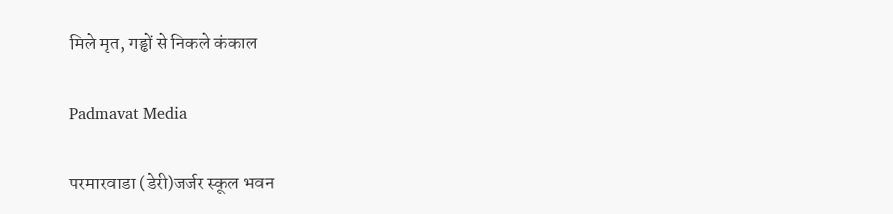मिले मृत, गड्ढों से निकले कंकाल

Padmavat Media

परमारवाडा (डेरी)जर्जर स्कूल भवन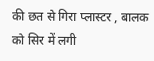की छत से गिरा प्लास्टर , बालक को सिर में लगी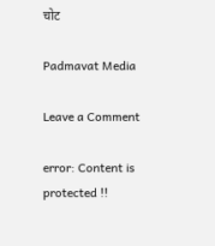चोट

Padmavat Media

Leave a Comment

error: Content is protected !!